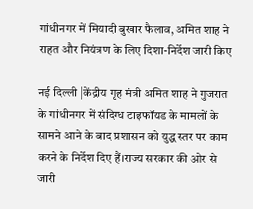गांधीनगर में मियादी बुखार फैलाव, अमित शाह ने राहत और नियंत्रण के लिए दिशा-निर्देश जारी किए

नई दिल्ली |केंद्रीय गृह मंत्री अमित शाह ने गुजरात के गांधीनगर में संदिग्ध टाइफॉयड के मामलों के सामने आने के बाद प्रशासन को युद्ध स्तर पर काम करने के निर्देश दिए हैं।राज्य सरकार की ओर से जारी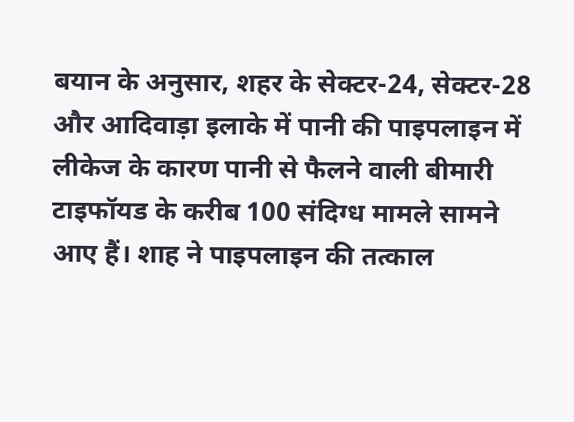बयान के अनुसार, शहर के सेक्टर-24, सेक्टर-28 और आदिवाड़ा इलाके में पानी की पाइपलाइन में लीकेज के कारण पानी से फैलने वाली बीमारी टाइफॉयड के करीब 100 संदिग्ध मामले सामने आए हैं। शाह ने पाइपलाइन की तत्काल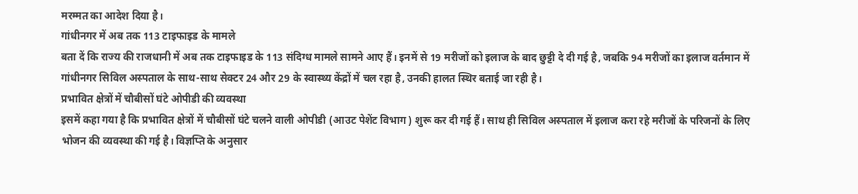मरम्मत का आदेश दिया है।
गांधीनगर में अब तक 113 टाइफाइड के मामले
बता दें कि राज्य की राजधानी में अब तक टाइफाइड के 113 संदिग्ध मामले सामने आए हैं। इनमें से 19 मरीजों को इलाज के बाद छुट्टी दे दी गई है, जबकि 94 मरीजों का इलाज वर्तमान में गांधीनगर सिविल अस्पताल के साथ-साथ सेक्टर 24 और 29 के स्वास्थ्य केंद्रों में चल रहा है, उनकी हालत स्थिर बताई जा रही है।
प्रभावित क्षेत्रों में चौबीसों घंटे ओपीडी की व्यवस्था
इसमें कहा गया है कि प्रभावित क्षेत्रों में चौबीसों घंटे चलने वाली ओपीडी (आउट पेशेंट विभाग) शुरू कर दी गई हैं। साथ ही सिविल अस्पताल में इलाज करा रहे मरीजों के परिजनों के लिए भोजन की व्यवस्था की गई है। विज्ञप्ति के अनुसार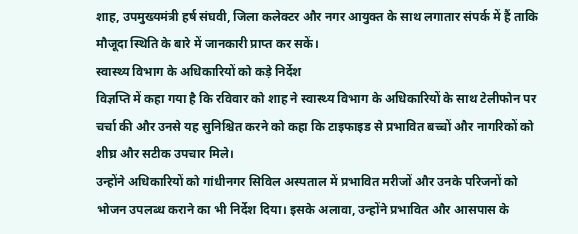शाह, उपमुख्यमंत्री हर्ष संघवी, जिला कलेक्टर और नगर आयुक्त के साथ लगातार संपर्क में हैं ताकि मौजूदा स्थिति के बारे में जानकारी प्राप्त कर सकें।
स्वास्थ्य विभाग के अधिकारियों को कड़े निर्देश
विज्ञप्ति में कहा गया है कि रविवार को शाह ने स्वास्थ्य विभाग के अधिकारियों के साथ टेलीफोन पर चर्चा की और उनसे यह सुनिश्चित करने को कहा कि टाइफाइड से प्रभावित बच्चों और नागरिकों को शीघ्र और सटीक उपचार मिले।
उन्होंने अधिकारियों को गांधीनगर सिविल अस्पताल में प्रभावित मरीजों और उनके परिजनों को भोजन उपलब्ध कराने का भी निर्देश दिया। इसके अलावा, उन्होंने प्रभावित और आसपास के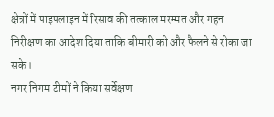क्षेत्रों में पाइपलाइन में रिसाव की तत्काल मरम्मत और गहन निरीक्षण का आदेश दिया ताकि बीमारी को और फैलने से रोका जा सके।
नगर निगम टीमों ने किया सर्वेक्षण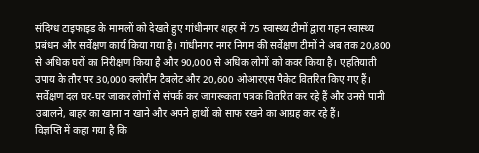संदिग्ध टाइफाइड के मामलों को देखते हुए गांधीनगर शहर में 75 स्वास्थ्य टीमों द्वारा गहन स्वास्थ्य प्रबंधन और सर्वेक्षण कार्य किया गया है। गांधीनगर नगर निगम की सर्वेक्षण टीमों ने अब तक 20,800 से अधिक घरों का निरीक्षण किया है और 90,000 से अधिक लोगों को कवर किया है। एहतियाती उपाय के तौर पर 30,000 क्लोरीन टैबलेट और 20,600 ओआरएस पैकेट वितरित किए गए हैं।
सर्वेक्षण दल घर-घर जाकर लोगों से संपर्क कर जागरूकता पत्रक वितरित कर रहे हैं और उनसे पानी उबालने, बाहर का खाना न खाने और अपने हाथों को साफ रखने का आग्रह कर रहे हैं।
विज्ञप्ति में कहा गया है कि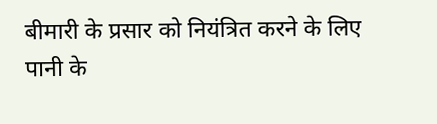बीमारी के प्रसार को नियंत्रित करने के लिए पानी के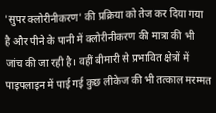'सुपर क्लोरीनीकरण' की प्रक्रिया को तेज कर दिया गया है और पीने के पानी में क्लोरीनीकरण की मात्रा की भी जांच की जा रही है। वहीं बीमारी से प्रभावित क्षेत्रों में पाइपलाइन में पाई गई कुछ लीकेज की भी तत्काल मरम्मत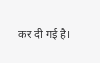कर दी गई है।